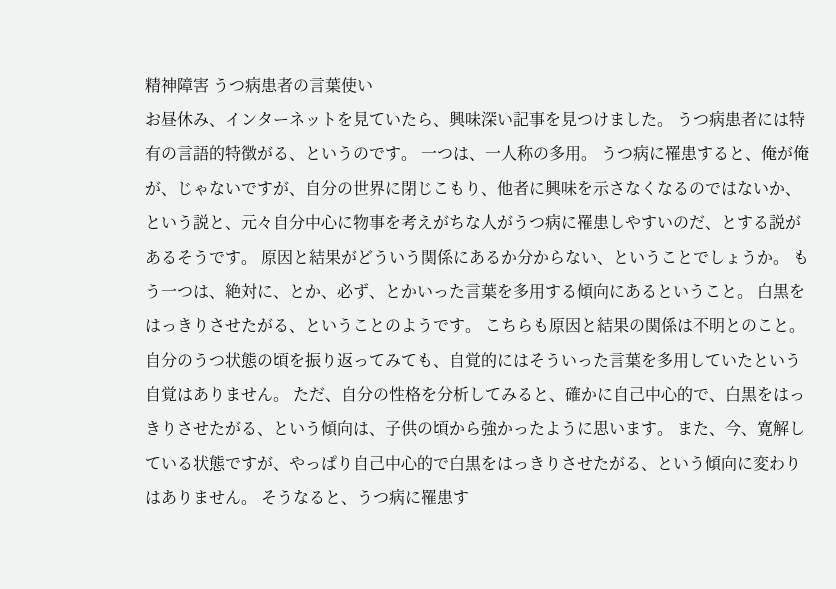精神障害 うつ病患者の言葉使い
お昼休み、インターネットを見ていたら、興味深い記事を見つけました。 うつ病患者には特有の言語的特徴がる、というのです。 一つは、一人称の多用。 うつ病に罹患すると、俺が俺が、じゃないですが、自分の世界に閉じこもり、他者に興味を示さなくなるのではないか、という説と、元々自分中心に物事を考えがちな人がうつ病に罹患しやすいのだ、とする説があるそうです。 原因と結果がどういう関係にあるか分からない、ということでしょうか。 もう一つは、絶対に、とか、必ず、とかいった言葉を多用する傾向にあるということ。 白黒をはっきりさせたがる、ということのようです。 こちらも原因と結果の関係は不明とのこと。 自分のうつ状態の頃を振り返ってみても、自覚的にはそういった言葉を多用していたという自覚はありません。 ただ、自分の性格を分析してみると、確かに自己中心的で、白黒をはっきりさせたがる、という傾向は、子供の頃から強かったように思います。 また、今、寛解している状態ですが、やっぱり自己中心的で白黒をはっきりさせたがる、という傾向に変わりはありません。 そうなると、うつ病に罹患す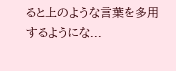ると上のような言葉を多用するようにな...